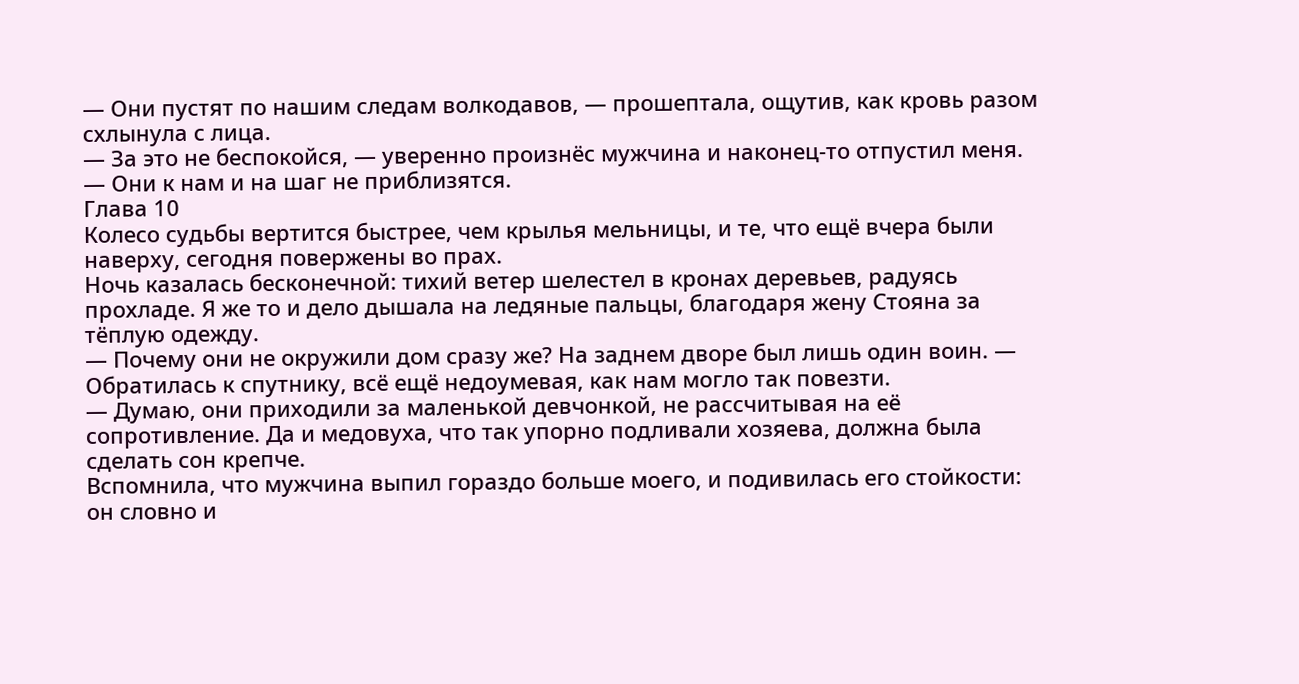— Они пустят по нашим следам волкодавов, — прошептала, ощутив, как кровь разом схлынула с лица.
— За это не беспокойся, — уверенно произнёс мужчина и наконец-то отпустил меня. — Они к нам и на шаг не приблизятся.
Глава 10
Колесо судьбы вертится быстрее, чем крылья мельницы, и те, что ещё вчера были наверху, сегодня повержены во прах.
Ночь казалась бесконечной: тихий ветер шелестел в кронах деревьев, радуясь прохладе. Я же то и дело дышала на ледяные пальцы, благодаря жену Стояна за тёплую одежду.
— Почему они не окружили дом сразу же? На заднем дворе был лишь один воин. — Обратилась к спутнику, всё ещё недоумевая, как нам могло так повезти.
— Думаю, они приходили за маленькой девчонкой, не рассчитывая на её сопротивление. Да и медовуха, что так упорно подливали хозяева, должна была сделать сон крепче.
Вспомнила, что мужчина выпил гораздо больше моего, и подивилась его стойкости: он словно и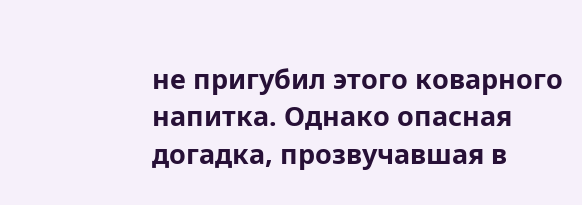не пригубил этого коварного напитка. Однако опасная догадка, прозвучавшая в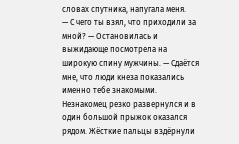словах спутника, напугала меня.
— С чего ты взял, что приходили за мной? — Остановилась и выжидающе посмотрела на широкую спину мужчины. — Сдаётся мне, что люди кнеза показались именно тебе знакомыми.
Незнакомец резко развернулся и в один большой прыжок оказался рядом. Жёсткие пальцы вздёрнули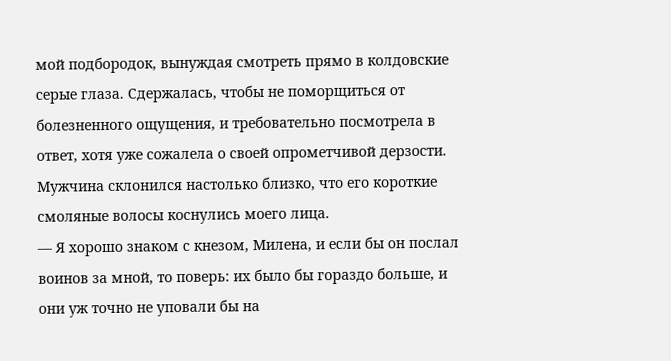мой подбородок, вынуждая смотреть прямо в колдовские серые глаза. Сдержалась, чтобы не поморщиться от болезненного ощущения, и требовательно посмотрела в ответ, хотя уже сожалела о своей опрометчивой дерзости. Мужчина склонился настолько близко, что его короткие смоляные волосы коснулись моего лица.
— Я хорошо знаком с кнезом, Милена, и если бы он послал воинов за мной, то поверь: их было бы гораздо больше, и они уж точно не уповали бы на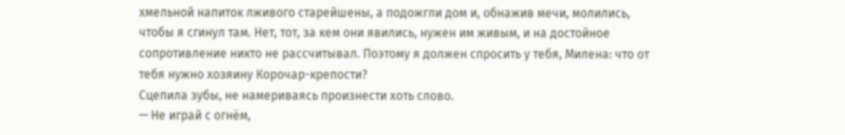хмельной напиток лживого старейшены, а подожгли дом и, обнажив мечи, молились, чтобы я сгинул там. Нет, тот, за кем они явились, нужен им живым, и на достойное сопротивление никто не рассчитывал. Поэтому я должен спросить у тебя, Милена: что от тебя нужно хозяину Корочар-крепости?
Сцепила зубы, не намериваясь произнести хоть слово.
— Не играй с огнём,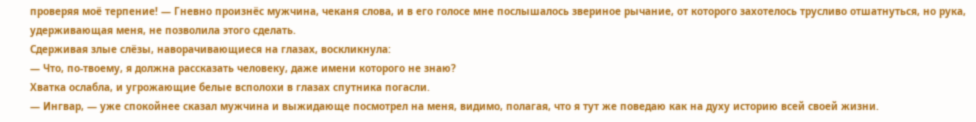проверяя моё терпение! — Гневно произнёс мужчина, чеканя слова, и в его голосе мне послышалось звериное рычание, от которого захотелось трусливо отшатнуться, но рука, удерживающая меня, не позволила этого сделать.
Сдерживая злые слёзы, наворачивающиеся на глазах, воскликнула:
— Что, по-твоему, я должна рассказать человеку, даже имени которого не знаю?
Хватка ослабла, и угрожающие белые всполохи в глазах спутника погасли.
— Ингвар, — уже спокойнее сказал мужчина и выжидающе посмотрел на меня, видимо, полагая, что я тут же поведаю как на духу историю всей своей жизни.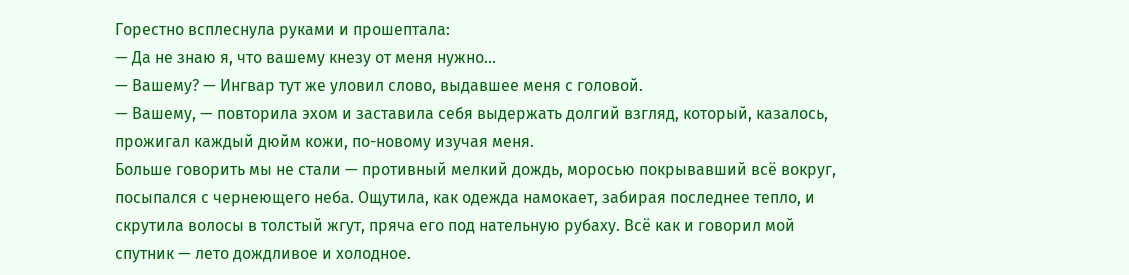Горестно всплеснула руками и прошептала:
— Да не знаю я, что вашему кнезу от меня нужно...
— Вашему? — Ингвар тут же уловил слово, выдавшее меня с головой.
— Вашему, — повторила эхом и заставила себя выдержать долгий взгляд, который, казалось, прожигал каждый дюйм кожи, по-новому изучая меня.
Больше говорить мы не стали — противный мелкий дождь, моросью покрывавший всё вокруг, посыпался с чернеющего неба. Ощутила, как одежда намокает, забирая последнее тепло, и скрутила волосы в толстый жгут, пряча его под нательную рубаху. Всё как и говорил мой спутник — лето дождливое и холодное.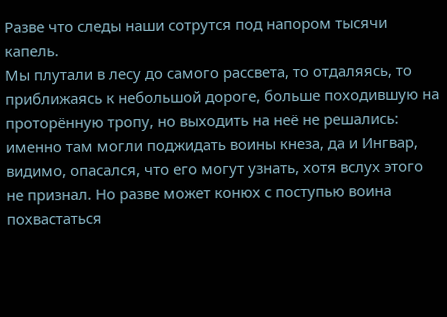Разве что следы наши сотрутся под напором тысячи капель.
Мы плутали в лесу до самого рассвета, то отдаляясь, то приближаясь к небольшой дороге, больше походившую на проторённую тропу, но выходить на неё не решались: именно там могли поджидать воины кнеза, да и Ингвар, видимо, опасался, что его могут узнать, хотя вслух этого не признал. Но разве может конюх с поступью воина похвастаться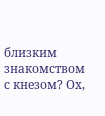близким знакомством с кнезом? Ох,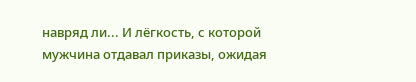навряд ли... И лёгкость, с которой мужчина отдавал приказы, ожидая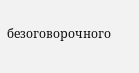безоговорочного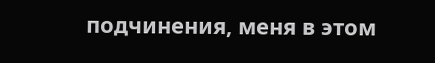подчинения, меня в этом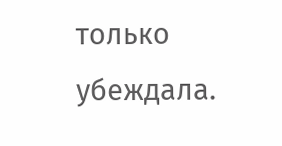только убеждала.